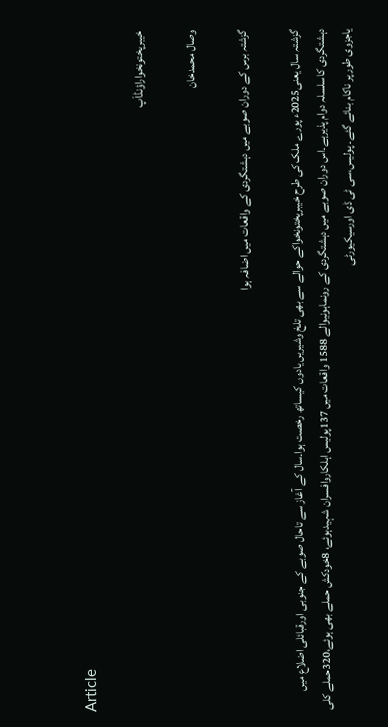Article

خیبرپختونخواراؤنڈاَپ

وصال محمدخان

گزشتہ برس کے دوران صوبے میں دہشتگردی کے واقعات میں اضافہ ہوا

گزشتہ سال یعنی2025ء پورے ملک کی طرح خیبرپختونخواکے حوالے سے بھی تلخ وشیریں یادوں کیساتھ رخصت ہوا۔سال کے آغاز سے تاحال صوبے کے جنوبی اورقبائلی اضلاع میں دہشتگردی کاسلسلہ دوام پذیرہے۔اس دوران صوبے میں دہشتگردی کے رونماہونیوالے 1588 واقعات میں 137پولیس اہلکاروافسران شہیدہوئے، 8خودکش حملے بھی ہوئے،320حملے کلی یاجزوی طورپر ناکام بنائے گئے۔ پولیس،سی ٹی ڈی اورسیکیورٹی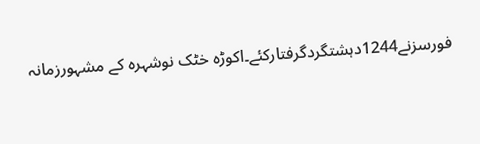فورسزنے1244دہشتگردگرفتارکئے۔اکوڑہ خٹک نوشہرہ کے مشہورزمانہ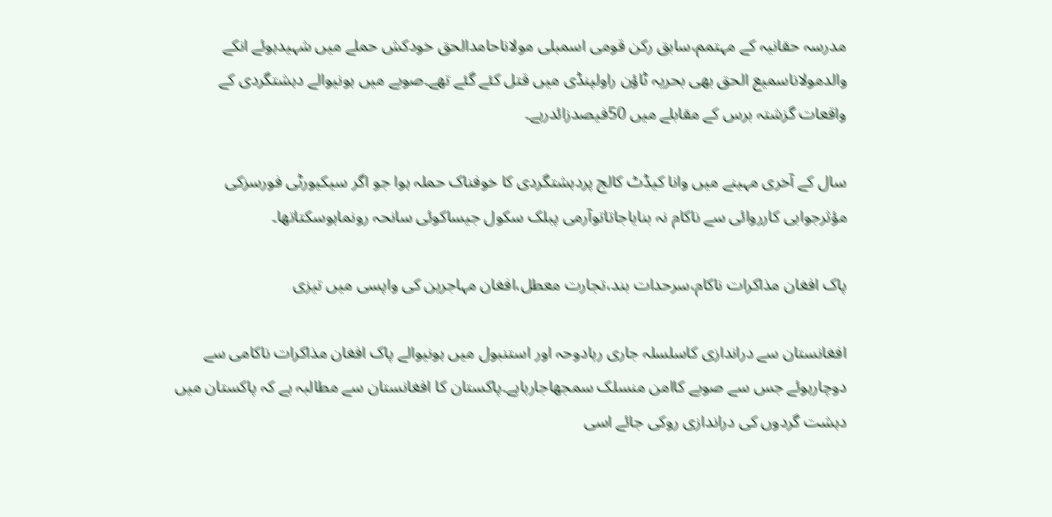مدرسہ حقانیہ کے مہتمم،سابق رکن قومی اسمبلی مولاناحامدالحق خودکش حملے میں شہیدہوئے انکے والدمولاناسمیع الحق بھی بحریہ ٹاؤن راولپنڈی میں قتل کئے گئے تھے۔صوبے میں ہونیوالے دہشتگردی کے واقعات گزشتہ برس کے مقابلے میں 50فیصدزائدرہے۔

سال کے آخری مہینے میں وانا کیڈٹ کالج پردہشتگردی کا خوفناک حملہ ہوا جو اگر سیکیورٹی فورسزکی مؤثرجوابی کارروائی سے ناکام نہ بنایاجاتاتوآرمی پبلک سکول جیساکوئی سانحہ رونماہوسکتاتھا۔

پاک افغان مذاکرات ناکام،سرحدات بند،تجارت معطل،افغان مہاجرین کی واپسی میں تیزی

افغانستان سے دراندازی کاسلسلہ جاری رہادوحہ اور استنبول میں ہونیوالے پاک افغان مذاکرات ناکامی سے دوچارہوئے جس سے صوبے کاامن منسلک سمجھاجارہاہے۔پاکستان کا افغانستان سے مطالبہ ہے کہ پاکستان میں دہشت گردوں کی دراندازی روکی جائے اسی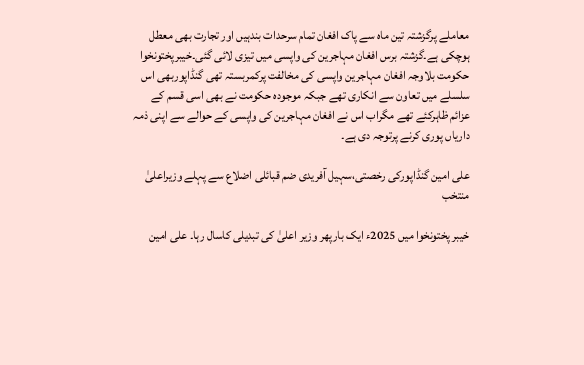معاملے پرگزشتہ تین ماہ سے پاک افغان تمام سرحدات بندہیں اور تجارت بھی معطل ہوچکی ہے۔گزشتہ برس افغان مہاجرین کی واپسی میں تیزی لائی گئی۔خیبرپختونخوا حکومت بلاوجہ افغان مہاجرین واپسی کی مخالفت پرکمربستہ تھی گنڈاپوربھی اس سلسلے میں تعاون سے انکاری تھے جبکہ موجودہ حکومت نے بھی اسی قسم کے عزائم ظاہرکئے تھے مگراب اس نے افغان مہاجرین کی واپسی کے حوالے سے اپنی ذمہ داریاں پوری کرنے پرتوجہ دی ہے۔

علی امین گنڈاپورکی رخصتی،سہیل آفریدی ضم قبائلی اضلاع سے پہلے وزیراعلیٰ منتخب

خیبر پختونخوا میں 2025ء ایک بارپھر وزیر اعلیٰ کی تبدیلی کاسال رہا۔ علی امین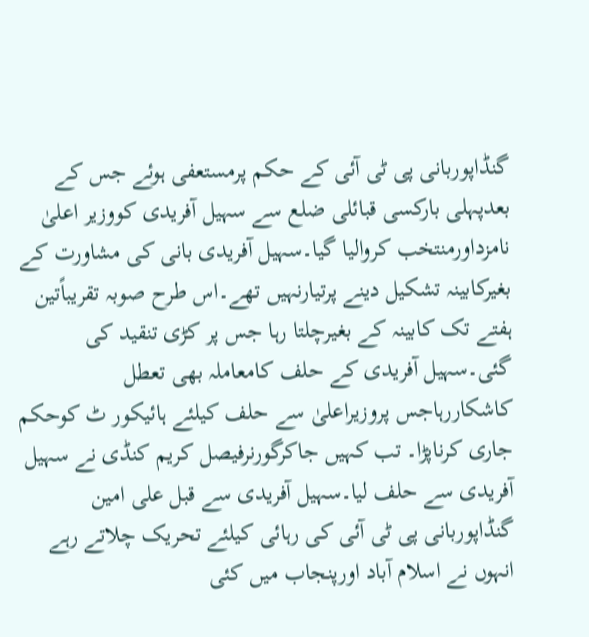گنڈاپوربانی پی ٹی آئی کے حکم پرمستعفی ہوئے جس کے بعدپہلی بارکسی قبائلی ضلع سے سہیل آفریدی کووزیر اعلیٰ نامزداورمنتخب کروالیا گیا۔سہیل آفریدی بانی کی مشاورت کے بغیرکابینہ تشکیل دینے پرتیارنہیں تھے۔اس طرح صوبہ تقریباًتین ہفتے تک کابینہ کے بغیرچلتا رہا جس پر کڑی تنقید کی گئی۔سہیل آفریدی کے حلف کامعاملہ بھی تعطل کاشکاررہاجس پروزیراعلیٰ سے حلف کیلئے ہائیکور ٹ کوحکم جاری کرناپڑا۔ تب کہیں جاکرگورنرفیصل کریم کنڈی نے سہیل آفریدی سے حلف لیا۔سہیل آفریدی سے قبل علی امین گنڈاپوربانی پی ٹی آئی کی رہائی کیلئے تحریک چلاتے رہے انہوں نے اسلام آباد اورپنجاب میں کئی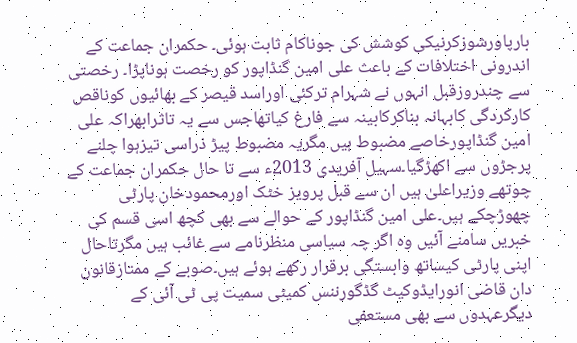بارپاورشوزکرنیکی کوشش کی جوناکام ثابت ہوئی۔ حکمران جماعت کے اندرونی اختلافات کے باعث علی امین گنڈاپور کو رخصت ہوناپڑا۔ رخصتی سے چندروزقبل انہوں نے شہرام ترکئی اوراسد قیصر کے بھائیوں کوناقص کارکردگی کابہانہ بناکرکابینہ سے فارغ کیاتھاجس سے یہ تاثرابھراکہ علی امین گنڈاپورخاصے مضبوط ہیں مگریہ مضبوط پیڑ ذراسی تیزہوا چلنے پرجڑوں سے اکھڑگیا۔سہیل آفریدی 2013ء سے تا حال حکمران جماعت کے چوتھے وزیراعلیٰ ہیں ان سے قبل پرویز خٹک اورمحمودخان پارٹی چھوڑچکے ہیں۔علی امین گنڈاپور کے حوالے سے بھی کچھ اسی قسم کی خبریں سامنے آئیں وہ اگر چہ سیاسی منظرنامے سے غائب ہیں مگرتاحال اپنی پارٹی کیساتھ وابستگی برقرار رکھے ہوئے ہیں۔صوبے کے ممتازقانون دان قاضی انورایڈوکیٹ گڈگورننس کمیٹی سمیت پی ٹی آئی کے دیگرعہدوں سے بھی مستعفی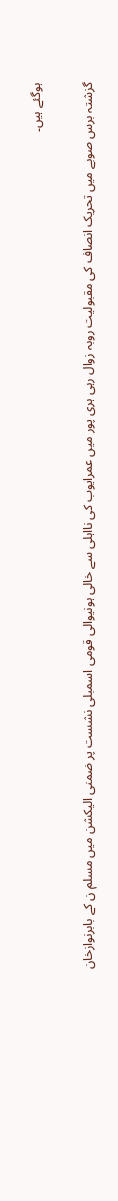ہوگئے ہیں۔

گزشتہ برس صوبے میں تحریک انصاف کی مقبولیت روبہ زوال رہی ہری پور میں عمرایوب کی نااہلی سے خالی ہونیوالی قومی اسمبلی نشست پر ضمنی الیکشن میں مسلم ن کے بابرنوازخان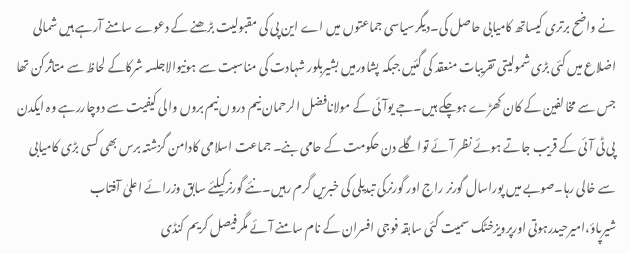نے واضح برتری کیساتھ کامیابی حاصل کی۔دیگرسیاسی جماعتوں میں اے این پی کی مقبولیت بڑھنے کے دعوے سامنے آرہے ہیں شمالی اضلاع میں کئی بڑی شمولیتی تقریبات منعقد کی گئیں جبکہ پشاورمیں بشیربلور شہادت کی مناسبت سے ہونیوالاجلسہ شرکاکے لحاظ سے متاثرکن تھا جس سے مخالفین کے کان کھڑے ہوچکے ہیں۔جے یوآئی کے مولانافضل الرحمان نیم دروں نیم بروں والی کیفیت سے دوچاررہے وہ ایکدن پی ٹی آئی کے قریب جاتے ہوئے نظر آئے تواگلے دن حکومت کے حامی بنے۔ جماعت اسلامی کادامن گزشتہ برس بھی کسی بڑی کامیابی سے خالی رہا۔صوبے میں پوراسال گورنر راج اور گورنرکی تبدیلی کی خبریں گرم رہیں۔نئے گورنرکیلئے سابق وزرائے اعلیٰ آفتاب شیرپاؤ،امیرحیدرہوتی اورپرویزخٹک سمیت کئی سابقہ فوجی افسران کے نام سامنے آئے مگرفیصل کریم کنڈی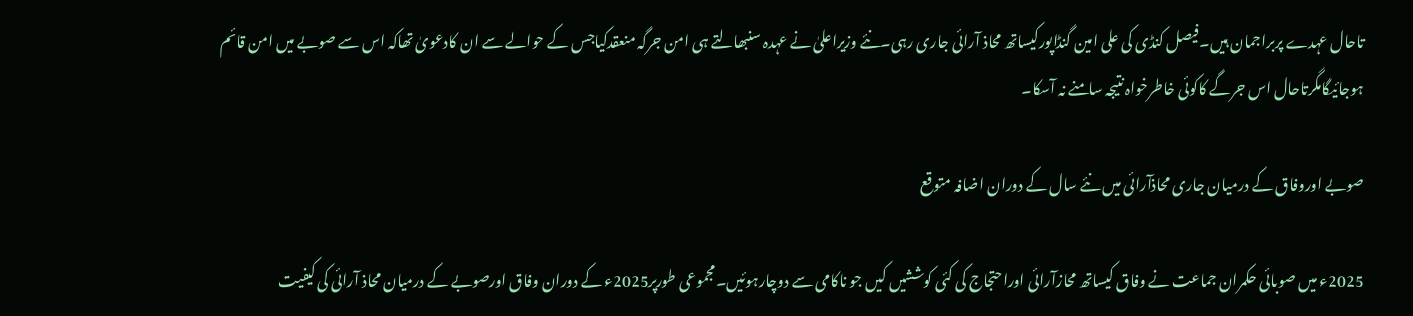تاحال عہدے پربراجمان ہیں۔فیصل کنڈی کی علی امین گنڈاپورکیساتھ محاذ آرائی جاری رہی۔نئے وزیراعلیٰ نے عہدہ سنبھالتے ہی امن جرگہ منعقدکیاجس کے حوالے سے ان کادعویٰ تھاکہ اس سے صوبے میں امن قائم ہوجائیگامگرتاحال اس جرگے کاکوئی خاطرخواہ نتیجہ سامنے نہ آسکا۔

صوبے اوروفاق کے درمیان جاری محاذآرائی میں نئے سال کے دوران اضافہ متوقع

2025ء میں صوبائی حکمران جماعت نے وفاق کیساتھ محازآرائی اوراحتجاج کی کئی کوششیں کیں جو ناکامی سے دوچارہوئیں۔مجموعی طورپر2025ء کے دوران وفاق اورصوبے کے درمیان محاذ آرائی کی کیفیت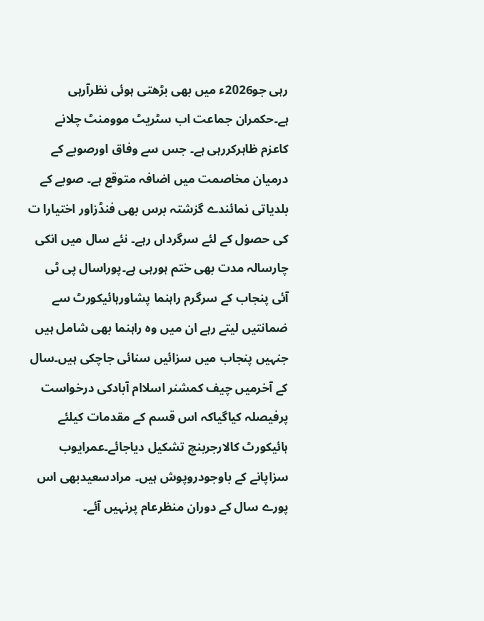رہی جو2026ء میں بھی بڑھتی ہوئی نظرآرہی ہے۔حکمران جماعت اب سٹریٹ موومنٹ چلانے کاعزم ظاہرکررہی ہے۔ جس سے وفاق اورصوبے کے درمیان مخاصمت میں اضافہ متوقع ہے۔ صوبے کے بلدیاتی نمائندے گزشتہ برس بھی فنڈزاور اختیارا ت کی حصول کے لئے سرگرداں رہے۔ نئے سال میں انکی چارسالہ مدت بھی ختم ہورہی ہے۔پوراسال پی ٹی آئی پنجاب کے سرگرم راہنما پشاورہائیکورٹ سے ضمانتیں لیتے رہے ان میں وہ راہنما بھی شامل ہیں جنہیں پنجاب میں سزائیں سنائی جاچکی ہیں۔سال کے آخرمیں چیف کمشنر اسلاام آبادکی درخواست پرفیصلہ کیاگیاکہ اس قسم کے مقدمات کیلئے ہائیکورٹ کالارجربنچ تشکیل دیاجائے۔عمرایوب سزاپانے کے باوجودروپوش ہیں۔ مرادسعیدبھی اس پورے سال کے دوران منظرعام پرنہیں آئے۔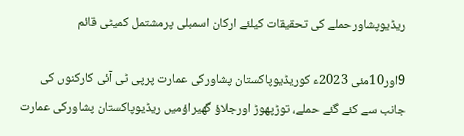ریڈیوپشاورحملے کی تحقیقات کیلئے ارکان اسمبلی پرمشتمل کمیٹی قائم

9اور10مئی 2023ء کوریڈیوپاکستان پشاورکی عمارت پرپی ٹی آئی کارکنوں کی جانب سے کئے گئے حملے، توڑپھوڑ اورجلاؤ گھیراؤمیں ریڈیوپاکستان پشاورکی عمارت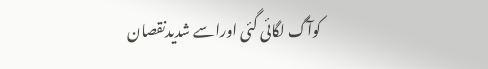کوآگ لگائی گئی اوراسے شدیدنقصان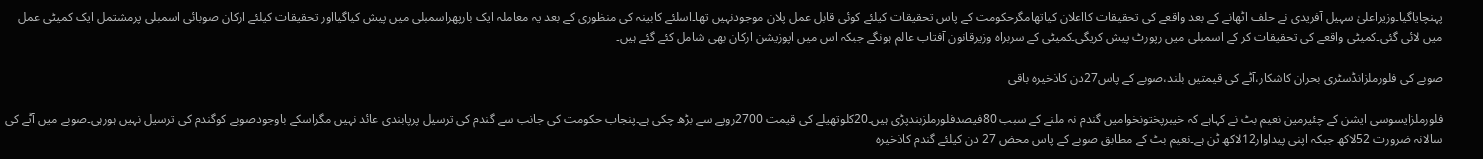پہنچایاگیا۔وزیراعلیٰ سہیل آفریدی نے حلف اٹھانے کے بعد واقعے کی تحقیقات کااعلان کیاتھامگرحکومت کے پاس تحقیقات کیلئے کوئی قابل عمل پلان موجودنہیں تھا۔اسلئے کابینہ کی منظوری کے بعد یہ معاملہ ایک بارپھراسمبلی میں پیش کیاگیااور تحقیقات کیلئے ارکان صوبائی اسمبلی پرمشتمل ایک کمیٹی عمل میں لائی گئی۔کمیٹی واقعے کی تحقیقات کر کے اسمبلی میں رپورٹ پیش کریگی۔کمیٹی کے سربراہ وزیرقانون آفتاب عالم ہونگے جبکہ اس میں اپوزیشن ارکان بھی شامل کئے گئے ہیں۔

صوبے کی فلورملزانڈسٹری بحران کاشکار،آٹے کی قیمتیں بلند،صوبے کے پاس27دن کاذخیرہ باقی

فلورملزایسوسی ایشن کے چئیرمین نعیم بٹ نے کہاہے کہ خیبرپختونخوامیں گندم نہ ملنے کے سبب 80فیصدفلورملزبندپڑی ہیں۔20کلوتھیلے کی قیمت 2700روپے سے بڑھ چکی ہے۔پنجاب حکومت کی جانب سے گندم کی ترسیل پرپابندی عائد نہیں مگراسکے باوجودصوبے کوگندم کی ترسیل نہیں ہورہی۔صوبے میں آٹے کی سالانہ ضرورت 52لاکھ جبکہ اپنی پیداوار12لاکھ ٹن ہے۔نعیم بٹ کے مطابق صوبے کے پاس محض 27 دن کیلئے گندم کاذخیرہ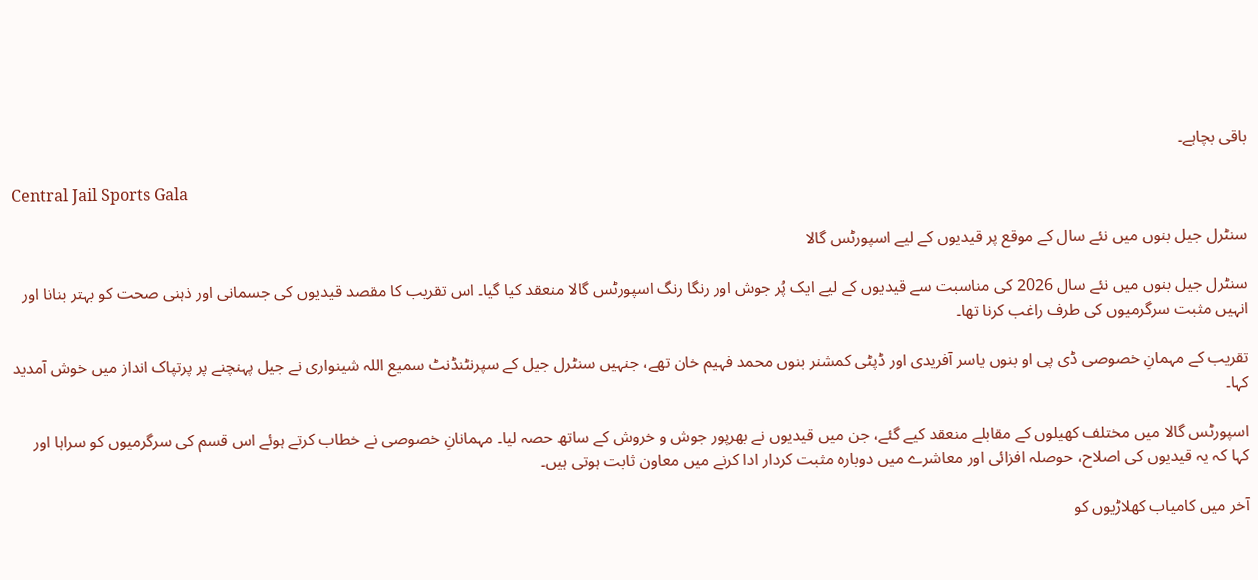باقی بچاہے۔

Central Jail Sports Gala

سنٹرل جیل بنوں میں نئے سال کے موقع پر قیدیوں کے لیے اسپورٹس گالا

سنٹرل جیل بنوں میں نئے سال 2026 کی مناسبت سے قیدیوں کے لیے ایک پُر جوش اور رنگا رنگ اسپورٹس گالا منعقد کیا گیا۔ اس تقریب کا مقصد قیدیوں کی جسمانی اور ذہنی صحت کو بہتر بنانا اور انہیں مثبت سرگرمیوں کی طرف راغب کرنا تھا۔

تقریب کے مہمانِ خصوصی ڈی پی او بنوں یاسر آفریدی اور ڈپٹی کمشنر بنوں محمد فہیم خان تھے، جنہیں سنٹرل جیل کے سپرنٹنڈنٹ سمیع اللہ شینواری نے جیل پہنچنے پر پرتپاک انداز میں خوش آمدید کہا۔

اسپورٹس گالا میں مختلف کھیلوں کے مقابلے منعقد کیے گئے، جن میں قیدیوں نے بھرپور جوش و خروش کے ساتھ حصہ لیا۔ مہمانانِ خصوصی نے خطاب کرتے ہوئے اس قسم کی سرگرمیوں کو سراہا اور کہا کہ یہ قیدیوں کی اصلاح، حوصلہ افزائی اور معاشرے میں دوبارہ مثبت کردار ادا کرنے میں معاون ثابت ہوتی ہیں۔

آخر میں کامیاب کھلاڑیوں کو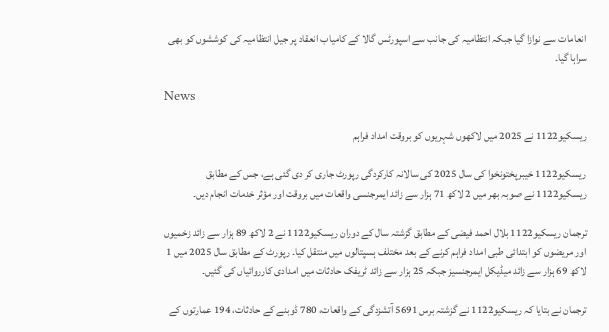انعامات سے نوازا گیا جبکہ انتظامیہ کی جانب سے اسپورٹس گالا کے کامیاب انعقاد پر جیل انتظامیہ کی کوششوں کو بھی سراہا گیا۔

News

ریسکیو1122 نے 2025 میں لاکھوں شہریوں کو بروقت امداد فراہم

ریسکیو1122 خیبرپختونخوا کی سال 2025 کی سالانہ کارکردگی رپورٹ جاری کر دی گئی ہے، جس کے مطابق ریسکیو1122 نے صوبہ بھر میں 2 لاکھ 71 ہزار سے زائد ایمرجنسی واقعات میں بروقت اور مؤثر خدمات انجام دیں۔

ترجمان ریسکیو1122 بلال احمد فیضی کے مطابق گزشتہ سال کے دوران ریسکیو1122 نے 2 لاکھ 89 ہزار سے زائد زخمیوں اور مریضوں کو ابتدائی طبی امداد فراہم کرنے کے بعد مختلف ہسپتالوں میں منتقل کیا۔ رپورٹ کے مطابق سال 2025 میں 1 لاکھ 69 ہزار سے زائد میڈیکل ایمرجنسیز جبکہ 25 ہزار سے زائد ٹریفک حادثات میں امدادی کارروائیاں کی گئیں۔

ترجمان نے بتایا کہ ریسکیو1122 نے گزشتہ برس 5691 آتشزدگی کے واقعات، 780 ڈوبنے کے حادثات، 194 عمارتوں کے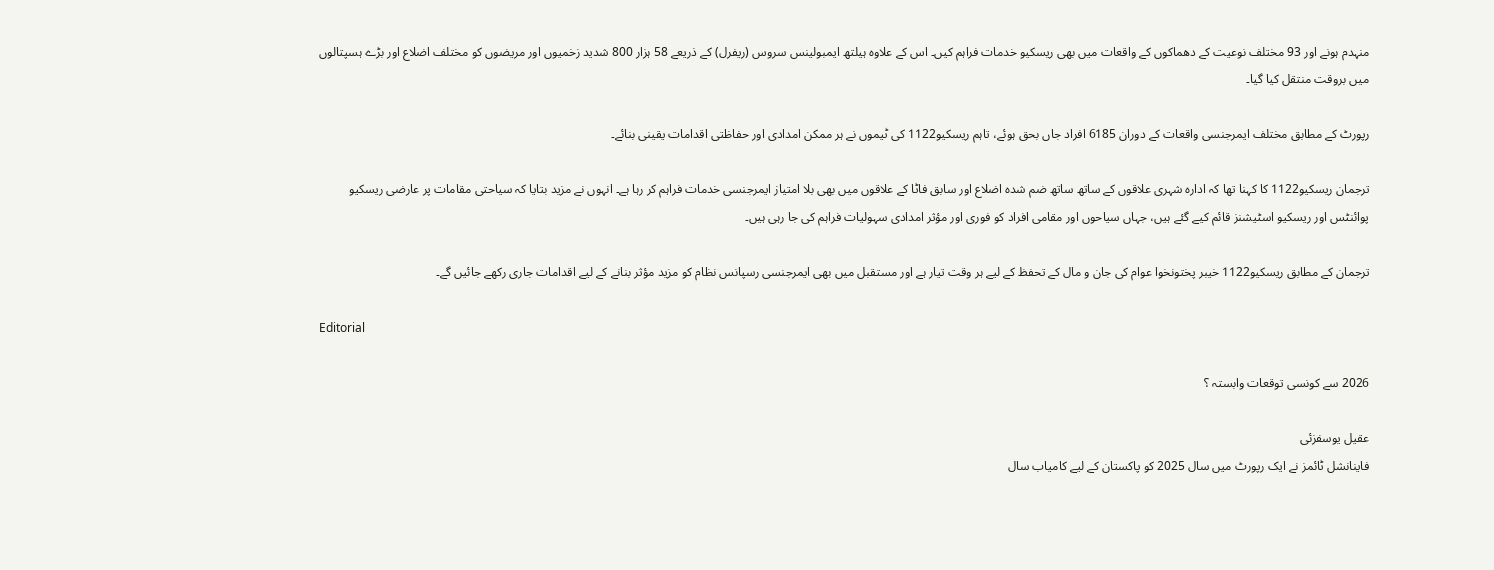منہدم ہونے اور 93 مختلف نوعیت کے دھماکوں کے واقعات میں بھی ریسکیو خدمات فراہم کیں۔ اس کے علاوہ ہیلتھ ایمبولینس سروس (ریفرل) کے ذریعے 58 ہزار 800 شدید زخمیوں اور مریضوں کو مختلف اضلاع اور بڑے ہسپتالوں میں بروقت منتقل کیا گیا۔

رپورٹ کے مطابق مختلف ایمرجنسی واقعات کے دوران 6185 افراد جاں بحق ہوئے، تاہم ریسکیو1122 کی ٹیموں نے ہر ممکن امدادی اور حفاظتی اقدامات یقینی بنائے۔

ترجمان ریسکیو1122 کا کہنا تھا کہ ادارہ شہری علاقوں کے ساتھ ساتھ ضم شدہ اضلاع اور سابق فاٹا کے علاقوں میں بھی بلا امتیاز ایمرجنسی خدمات فراہم کر رہا ہے۔ انہوں نے مزید بتایا کہ سیاحتی مقامات پر عارضی ریسکیو پوائنٹس اور ریسکیو اسٹیشنز قائم کیے گئے ہیں، جہاں سیاحوں اور مقامی افراد کو فوری اور مؤثر امدادی سہولیات فراہم کی جا رہی ہیں۔

ترجمان کے مطابق ریسکیو1122 خیبر پختونخوا عوام کی جان و مال کے تحفظ کے لیے ہر وقت تیار ہے اور مستقبل میں بھی ایمرجنسی رسپانس نظام کو مزید مؤثر بنانے کے لیے اقدامات جاری رکھے جائیں گے۔

Editorial

2026 سے کونسی توقعات وابستہ ؟

عقیل یوسفزئی
فاینانشل ٹائمز نے ایک رپورٹ میں سال 2025 کو پاکستان کے لیے کامیاب سال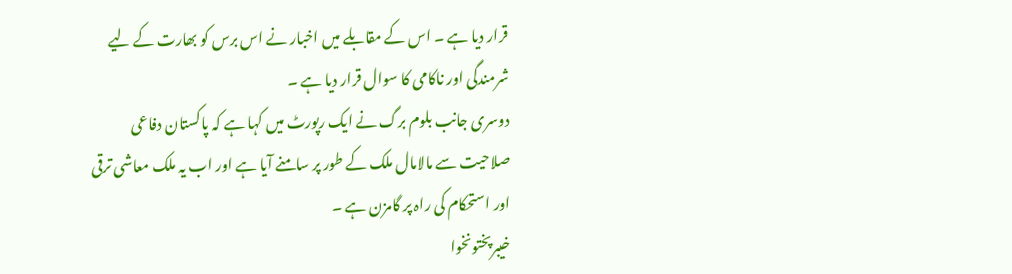قرار دیا ہے ۔ اس کے مقابلے میں اخبار نے اس برس کو بھارت کے لیے شرمندگی اور ناکامی کا سوال قرار دیا ہے ۔
دوسری جانب بلوم برگ نے ایک رپورٹ میں کہا ہے کہ پاکستان دفاعی صلاحیت سے مالامال ملک کے طور پر سامنے آیا ہے اور اب یہ ملک معاشی ترقی اور استحکام کی راہ پر گامزن ہے ۔
خیبرپختونخوا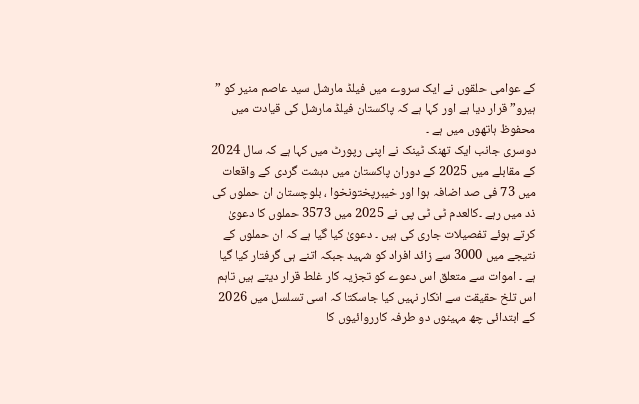کے عوامی حلقوں نے ایک سروے میں فیلڈ مارشل سید عاصم منیر کو ” ہیرو” قرار دیا ہے اور کہا ہے کہ پاکستان فیلڈ مارشل کی قیادت میں محفوظ ہاتھوں میں ہے ۔
دوسری جانب ایک تھنک ٹینک نے اپنی رپورٹ میں کہا ہے کہ سال 2024 کے مقابلے میں 2025 کے دوران پاکستان میں دہشت گردی کے واقعات میں 73 فی صد اضافہ ہوا اور خیبرپختونخوا ، بلوچستان ان حملوں کی ذد میں رہے ۔کالعدم ٹی ٹی پی نے 2025 میں 3573 حملوں کا دعویٰ کرتے ہوئے تفصیلات جاری کی ہیں ۔ دعویٰ کیا گیا ہے کہ ان حملوں کے نتیجے میں 3000 سے زائد افراد کو شہید جبکہ اتنے ہی گرفتار کیا گیا ہے ۔ اموات سے متعلق اس دعوے کو تجزیہ کار غلط قرار دیتے ہیں تاہم اس تلخ حقیقت سے انکار نہیں کیا جاسکتا کہ اسی تسلسل میں 2026 کے ابتدائی چھ مہینوں دو طرفہ کارروائیوں کا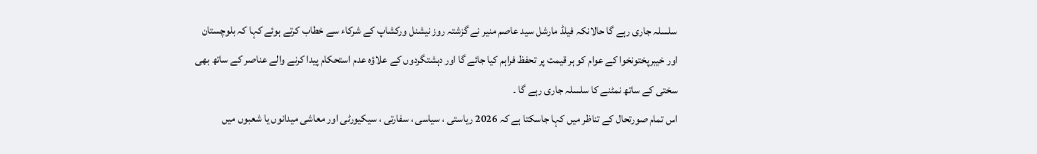سلسلہ جاری رہے گا حالانکہ فیلڈ مارشل سید عاصم منیر نے گزشتہ روز نیشنل ورکشاپ کے شرکاء سے خطاب کرتے ہوئے کہا کہ بلوچستان اور خیبرپختونخوا کے عوام کو ہر قیمت پر تحفظ فراہم کیا جائے گا اور دہشتگردوں کے علاؤہ عدم استحکام پیدا کرنے والے عناصر کے ساتھ بھی سختی کے ساتھ نمٹنے کا سلسلہ جاری رہے گا ۔
اس تمام صورتحال کے تناظر میں کہا جاسکتا ہے کہ 2026 ریاستی ، سیاسی ، سفارتی ، سیکیورٹی اور معاشی میدانوں یا شعبوں میں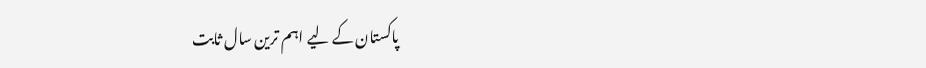پاکستان کے لیے اہم ترین سال ثابت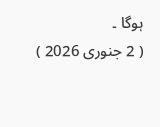ہوگا ۔
( 2 جنوری 2026 )